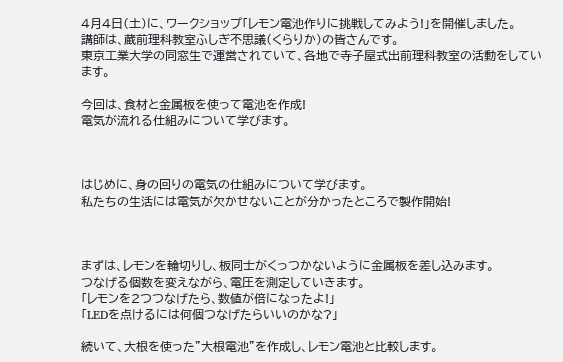4月4日(土)に、ワークショップ「レモン電池作りに挑戦してみよう!」を開催しました。
講師は、蔵前理科教室ふしぎ不思議(くらりか)の皆さんです。
東京工業大学の同窓生で運営されていて、各地で寺子屋式出前理科教室の活動をしています。

今回は、食材と金属板を使って電池を作成!
電気が流れる仕組みについて学びます。



はじめに、身の回りの電気の仕組みについて学びます。
私たちの生活には電気が欠かせないことが分かったところで製作開始!



まずは、レモンを輪切りし、板同士がくっつかないように金属板を差し込みます。
つなげる個数を変えながら、電圧を測定していきます。
「レモンを2つつなげたら、数値が倍になったよ!」
「LEDを点けるには何個つなげたらいいのかな?」

続いて、大根を使った”大根電池”を作成し、レモン電池と比較します。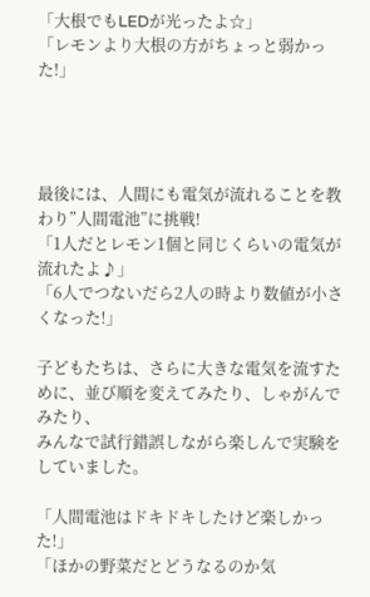「大根でもLEDが光ったよ☆」
「レモンより大根の方がちょっと弱かった!」




最後には、人間にも電気が流れることを教わり”人間電池”に挑戦!
「1人だとレモン1個と同じくらいの電気が流れたよ♪」
「6人でつないだら2人の時より数値が小さくなった!」

子どもたちは、さらに大きな電気を流すために、並び順を変えてみたり、しゃがんでみたり、
みんなで試行錯誤しながら楽しんで実験をしていました。

「人間電池はドキドキしたけど楽しかった!」
「ほかの野菜だとどうなるのか気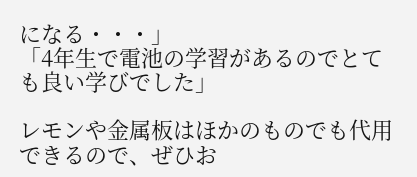になる・・・」
「4年生で電池の学習があるのでとても良い学びでした」

レモンや金属板はほかのものでも代用できるので、ぜひお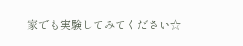家でも実験してみてください☆